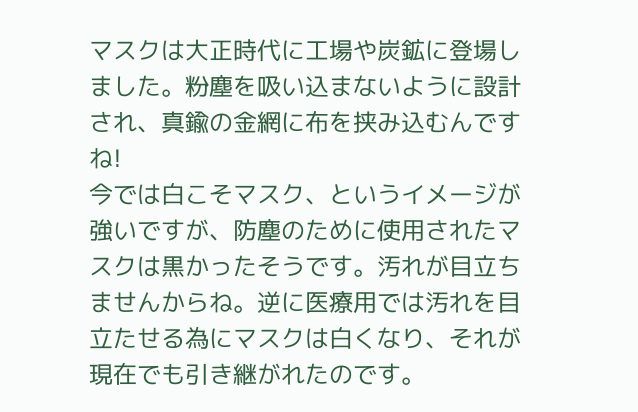マスクは大正時代に工場や炭鉱に登場しました。粉塵を吸い込まないように設計され、真鍮の金網に布を挟み込むんですね!
今では白こそマスク、というイメージが強いですが、防塵のために使用されたマスクは黒かったそうです。汚れが目立ちませんからね。逆に医療用では汚れを目立たせる為にマスクは白くなり、それが現在でも引き継がれたのです。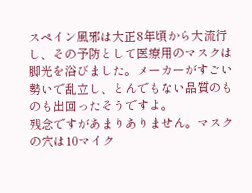スペイン風邪は大正8年頃から大流行し、その予防として医療用のマスクは脚光を浴びました。メーカーがすごい勢いで乱立し、とんでもない品質のものも出回ったそうですよ。
残念ですがあまりありません。マスクの穴は10マイク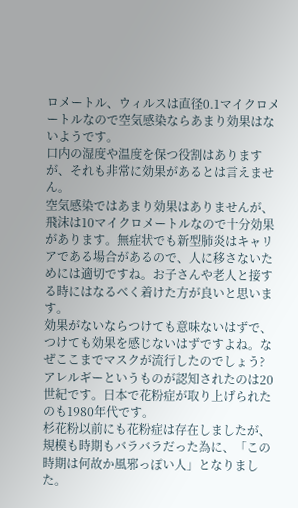ロメートル、ウィルスは直径0.1マイクロメートルなので空気感染ならあまり効果はないようです。
口内の湿度や温度を保つ役割はありますが、それも非常に効果があるとは言えません。
空気感染ではあまり効果はありませんが、飛沫は10マイクロメートルなので十分効果があります。無症状でも新型肺炎はキャリアである場合があるので、人に移さないためには適切ですね。お子さんや老人と接する時にはなるべく着けた方が良いと思います。
効果がないならつけても意味ないはずで、つけても効果を感じないはずですよね。なぜここまでマスクが流行したのでしょう?
アレルギーというものが認知されたのは20世紀です。日本で花粉症が取り上げられたのも1980年代です。
杉花粉以前にも花粉症は存在しましたが、規模も時期もバラバラだった為に、「この時期は何故か風邪っぽい人」となりました。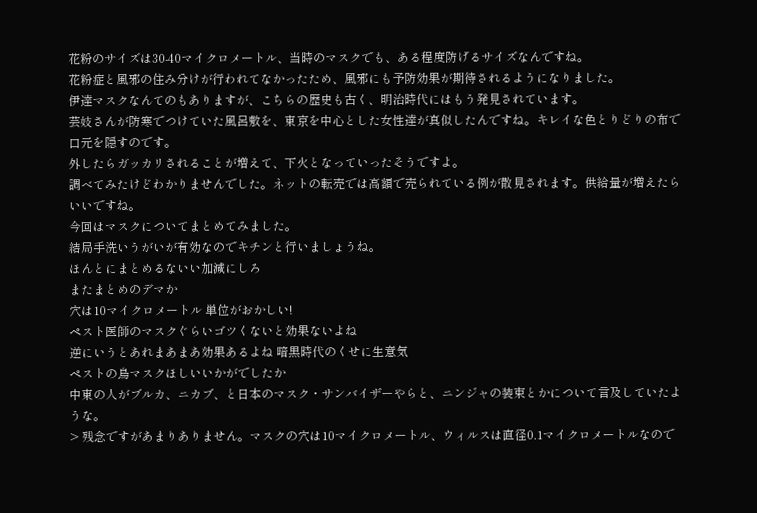花粉のサイズは30-40マイクロメートル、当時のマスクでも、ある程度防げるサイズなんですね。
花粉症と風邪の住み分けが行われてなかったため、風邪にも予防効果が期待されるようになりました。
伊達マスクなんてのもありますが、こちらの歴史も古く、明治時代にはもう発見されています。
芸妓さんが防寒でつけていた風呂敷を、東京を中心とした女性達が真似したんですね。キレイな色とりどりの布で口元を隠すのです。
外したらガッカリされることが増えて、下火となっていったそうですよ。
調べてみたけどわかりませんでした。ネットの転売では高額で売られている例が散見されます。供給量が増えたらいいですね。
今回はマスクについてまとめてみました。
結局手洗いうがいが有効なのでキチンと行いましょうね。
ほんとにまとめるないい加減にしろ
またまとめのデマか
穴は10マイクロメートル 単位がおかしい!
ペスト医師のマスクぐらいゴツくないと効果ないよね
逆にいうとあれまあまあ効果あるよね 暗黒時代のくせに生意気
ペストの鳥マスクほしいいかがでしたか
中東の人がブルカ、ニカブ、と日本のマスク・サンバイザーやらと、ニンジャの装束とかについて言及していたような。
> 残念ですがあまりありません。マスクの穴は10マイクロメートル、ウィルスは直径0.1マイクロメートルなので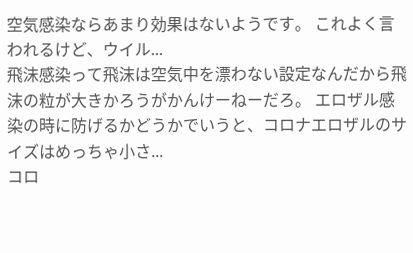空気感染ならあまり効果はないようです。 これよく言われるけど、ウイル...
飛沫感染って飛沫は空気中を漂わない設定なんだから飛沫の粒が大きかろうがかんけーねーだろ。 エロザル感染の時に防げるかどうかでいうと、コロナエロザルのサイズはめっちゃ小さ...
コロ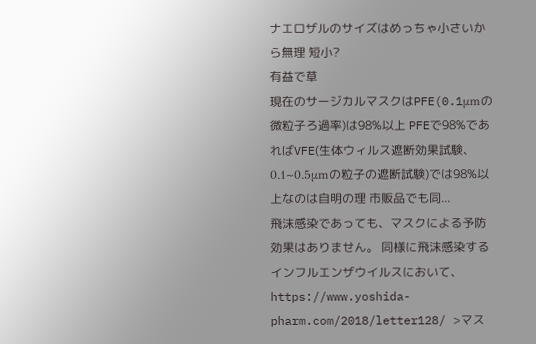ナエロザルのサイズはめっちゃ小さいから無理 短小?
有益で草
現在のサージカルマスクはPFE(0.1μmの微粒子ろ過率)は98%以上 PFEで98%であればVFE(生体ウィルス遮断効果試験、0.1~0.5μmの粒子の遮断試験)では98%以上なのは自明の理 市販品でも同...
飛沫感染であっても、マスクによる予防効果はありません。 同様に飛沫感染するインフルエンザウイルスにおいて、 https://www.yoshida-pharm.com/2018/letter128/ >マス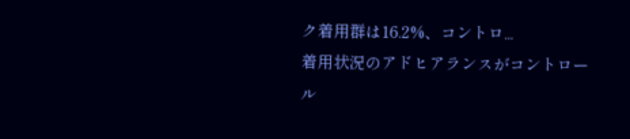ク着用群は16.2%、コントロ...
着用状況のアドヒアランスがコントロール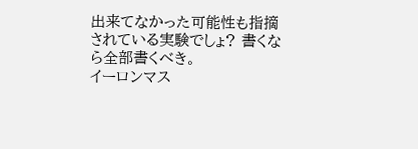出来てなかった可能性も指摘されている実験でしょ? 書くなら全部書くべき。
イーロンマス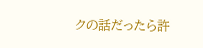クの話だったら許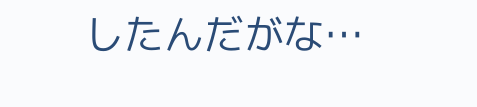したんだがな…